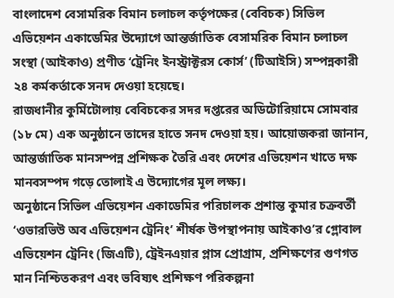বাংলাদেশ বেসামরিক বিমান চলাচল কর্তৃপক্ষের (বেবিচক) সিভিল এভিয়েশন একাডেমির উদ্যোগে আন্তর্জাতিক বেসামরিক বিমান চলাচল সংস্থা (আইকাও) প্রণীত ‘ট্রেনিং ইনস্ট্রাক্টরস কোর্স’ (টিআইসি) সম্পন্নকারী ২৪ কর্মকর্তাকে সনদ দেওয়া হয়েছে।
রাজধানীর কুর্মিটোলায় বেবিচকের সদর দপ্তরের অডিটোরিয়ামে সোমবার (১৮ মে) এক অনুষ্ঠানে তাদের হাতে সনদ দেওয়া হয়। আয়োজকরা জানান, আন্তর্জাতিক মানসম্পন্ন প্রশিক্ষক তৈরি এবং দেশের এভিয়েশন খাতে দক্ষ মানবসম্পদ গড়ে তোলাই এ উদ্যোগের মূল লক্ষ্য।
অনুষ্ঠানে সিভিল এভিয়েশন একাডেমির পরিচালক প্রশান্ত কুমার চক্রবর্তী ‘ওভারভিউ অব এভিয়েশন ট্রেনিং’ শীর্ষক উপস্থাপনায় আইকাও’র গ্লোবাল এভিয়েশন ট্রেনিং (জিএটি), ট্রেইনএয়ার প্লাস প্রোগ্রাম, প্রশিক্ষণের গুণগত মান নিশ্চিতকরণ এবং ভবিষ্যৎ প্রশিক্ষণ পরিকল্পনা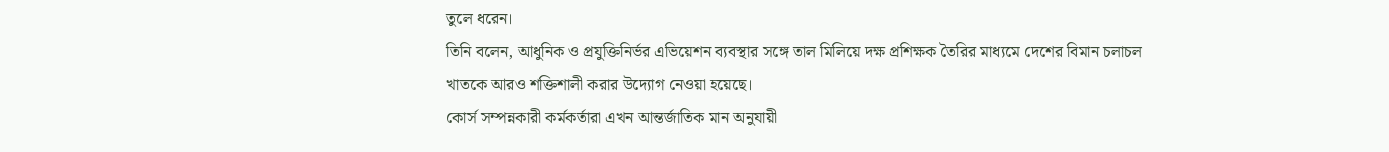তুলে ধরেন।
তিনি বলেন, আধুনিক ও প্রযুক্তিনির্ভর এভিয়েশন ব্যবস্থার সঙ্গে তাল মিলিয়ে দক্ষ প্রশিক্ষক তৈরির মাধ্যমে দেশের বিমান চলাচল খাতকে আরও শক্তিশালী করার উদ্যোগ নেওয়া হয়েছে।
কোর্স সম্পন্নকারী কর্মকর্তারা এখন আন্তর্জাতিক মান অনুযায়ী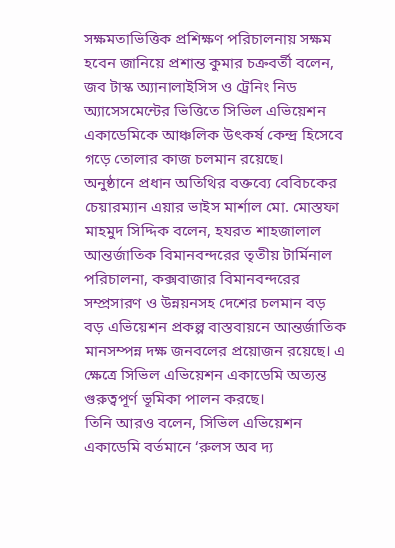সক্ষমতাভিত্তিক প্রশিক্ষণ পরিচালনায় সক্ষম হবেন জানিয়ে প্রশান্ত কুমার চক্রবর্তী বলেন, জব টাস্ক অ্যানালাইসিস ও ট্রেনিং নিড অ্যাসেসমেন্টের ভিত্তিতে সিভিল এভিয়েশন একাডেমিকে আঞ্চলিক উৎকর্ষ কেন্দ্র হিসেবে গড়ে তোলার কাজ চলমান রয়েছে।
অনুষ্ঠানে প্রধান অতিথির বক্তব্যে বেবিচকের চেয়ারম্যান এয়ার ভাইস মার্শাল মো. মোস্তফা মাহমুদ সিদ্দিক বলেন, হযরত শাহজালাল আন্তর্জাতিক বিমানবন্দরের তৃতীয় টার্মিনাল পরিচালনা, কক্সবাজার বিমানবন্দরের সম্প্রসারণ ও উন্নয়নসহ দেশের চলমান বড় বড় এভিয়েশন প্রকল্প বাস্তবায়নে আন্তর্জাতিক মানসম্পন্ন দক্ষ জনবলের প্রয়োজন রয়েছে। এ ক্ষেত্রে সিভিল এভিয়েশন একাডেমি অত্যন্ত গুরুত্বপূর্ণ ভূমিকা পালন করছে।
তিনি আরও বলেন, সিভিল এভিয়েশন একাডেমি বর্তমানে ‘রুলস অব দ্য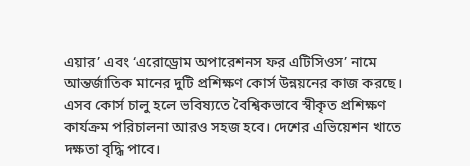এয়ার’ এবং ‘এরোড্রোম অপারেশনস ফর এটিসিওস’ নামে আন্তর্জাতিক মানের দুটি প্রশিক্ষণ কোর্স উন্নয়নের কাজ করছে। এসব কোর্স চালু হলে ভবিষ্যতে বৈশ্বিকভাবে স্বীকৃত প্রশিক্ষণ কার্যক্রম পরিচালনা আরও সহজ হবে। দেশের এভিয়েশন খাতে দক্ষতা বৃদ্ধি পাবে।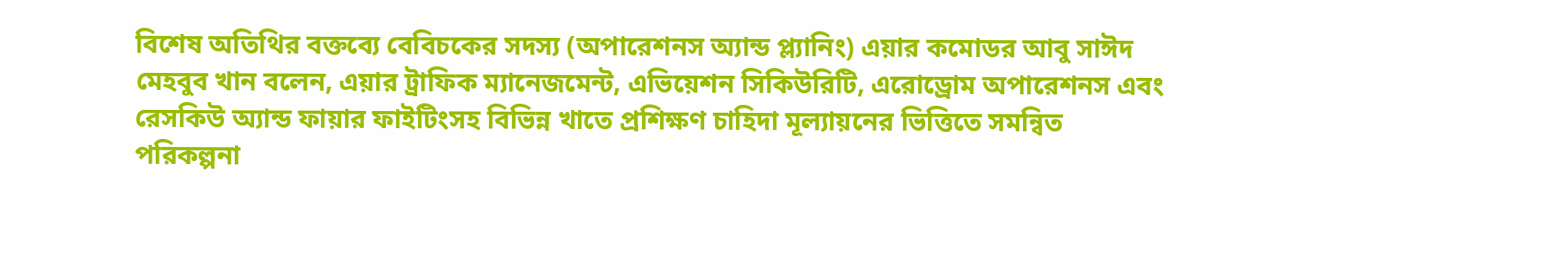বিশেষ অতিথির বক্তব্যে বেবিচকের সদস্য (অপারেশনস অ্যান্ড প্ল্যানিং) এয়ার কমোডর আবু সাঈদ মেহবুব খান বলেন, এয়ার ট্রাফিক ম্যানেজমেন্ট, এভিয়েশন সিকিউরিটি, এরোড্রোম অপারেশনস এবং রেসকিউ অ্যান্ড ফায়ার ফাইটিংসহ বিভিন্ন খাতে প্রশিক্ষণ চাহিদা মূল্যায়নের ভিত্তিতে সমন্বিত পরিকল্পনা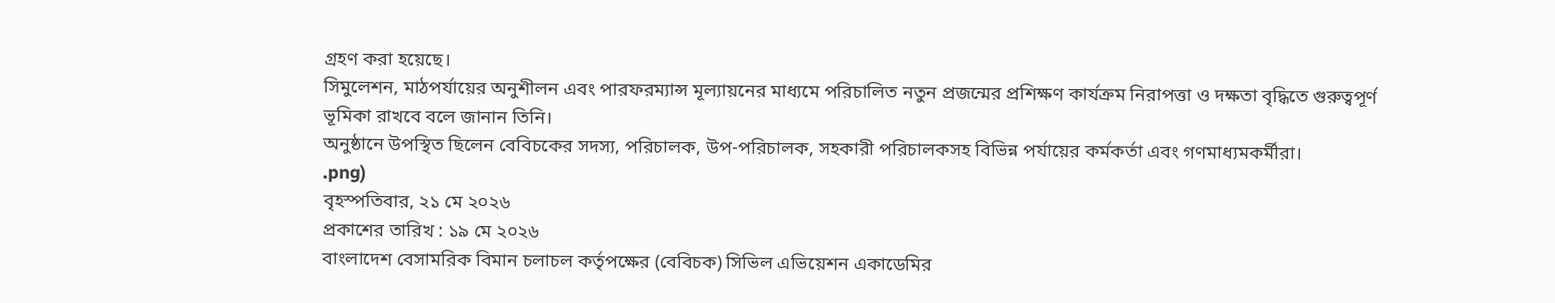গ্রহণ করা হয়েছে।
সিমুলেশন, মাঠপর্যায়ের অনুশীলন এবং পারফরম্যান্স মূল্যায়নের মাধ্যমে পরিচালিত নতুন প্রজন্মের প্রশিক্ষণ কার্যক্রম নিরাপত্তা ও দক্ষতা বৃদ্ধিতে গুরুত্বপূর্ণ ভূমিকা রাখবে বলে জানান তিনি।
অনুষ্ঠানে উপস্থিত ছিলেন বেবিচকের সদস্য, পরিচালক, উপ-পরিচালক, সহকারী পরিচালকসহ বিভিন্ন পর্যায়ের কর্মকর্তা এবং গণমাধ্যমকর্মীরা।
.png)
বৃহস্পতিবার, ২১ মে ২০২৬
প্রকাশের তারিখ : ১৯ মে ২০২৬
বাংলাদেশ বেসামরিক বিমান চলাচল কর্তৃপক্ষের (বেবিচক) সিভিল এভিয়েশন একাডেমির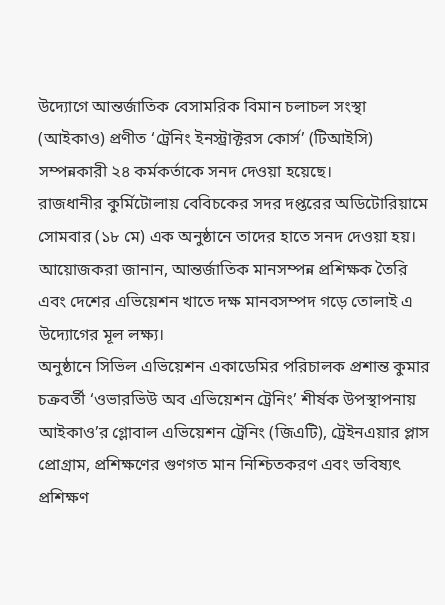উদ্যোগে আন্তর্জাতিক বেসামরিক বিমান চলাচল সংস্থা (আইকাও) প্রণীত ‘ট্রেনিং ইনস্ট্রাক্টরস কোর্স’ (টিআইসি) সম্পন্নকারী ২৪ কর্মকর্তাকে সনদ দেওয়া হয়েছে।
রাজধানীর কুর্মিটোলায় বেবিচকের সদর দপ্তরের অডিটোরিয়ামে সোমবার (১৮ মে) এক অনুষ্ঠানে তাদের হাতে সনদ দেওয়া হয়। আয়োজকরা জানান, আন্তর্জাতিক মানসম্পন্ন প্রশিক্ষক তৈরি এবং দেশের এভিয়েশন খাতে দক্ষ মানবসম্পদ গড়ে তোলাই এ উদ্যোগের মূল লক্ষ্য।
অনুষ্ঠানে সিভিল এভিয়েশন একাডেমির পরিচালক প্রশান্ত কুমার চক্রবর্তী ‘ওভারভিউ অব এভিয়েশন ট্রেনিং’ শীর্ষক উপস্থাপনায় আইকাও’র গ্লোবাল এভিয়েশন ট্রেনিং (জিএটি), ট্রেইনএয়ার প্লাস প্রোগ্রাম, প্রশিক্ষণের গুণগত মান নিশ্চিতকরণ এবং ভবিষ্যৎ প্রশিক্ষণ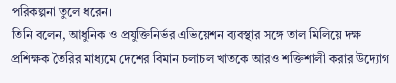পরিকল্পনা তুলে ধরেন।
তিনি বলেন, আধুনিক ও প্রযুক্তিনির্ভর এভিয়েশন ব্যবস্থার সঙ্গে তাল মিলিয়ে দক্ষ প্রশিক্ষক তৈরির মাধ্যমে দেশের বিমান চলাচল খাতকে আরও শক্তিশালী করার উদ্যোগ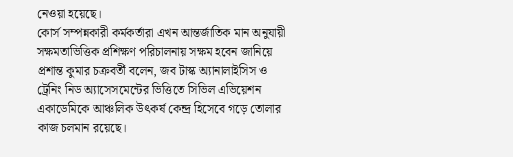নেওয়া হয়েছে।
কোর্স সম্পন্নকারী কর্মকর্তারা এখন আন্তর্জাতিক মান অনুযায়ী সক্ষমতাভিত্তিক প্রশিক্ষণ পরিচালনায় সক্ষম হবেন জানিয়ে প্রশান্ত কুমার চক্রবর্তী বলেন, জব টাস্ক অ্যানালাইসিস ও ট্রেনিং নিড অ্যাসেসমেন্টের ভিত্তিতে সিভিল এভিয়েশন একাডেমিকে আঞ্চলিক উৎকর্ষ কেন্দ্র হিসেবে গড়ে তোলার কাজ চলমান রয়েছে।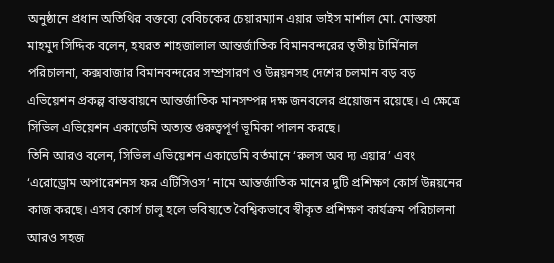অনুষ্ঠানে প্রধান অতিথির বক্তব্যে বেবিচকের চেয়ারম্যান এয়ার ভাইস মার্শাল মো. মোস্তফা মাহমুদ সিদ্দিক বলেন, হযরত শাহজালাল আন্তর্জাতিক বিমানবন্দরের তৃতীয় টার্মিনাল পরিচালনা, কক্সবাজার বিমানবন্দরের সম্প্রসারণ ও উন্নয়নসহ দেশের চলমান বড় বড় এভিয়েশন প্রকল্প বাস্তবায়নে আন্তর্জাতিক মানসম্পন্ন দক্ষ জনবলের প্রয়োজন রয়েছে। এ ক্ষেত্রে সিভিল এভিয়েশন একাডেমি অত্যন্ত গুরুত্বপূর্ণ ভূমিকা পালন করছে।
তিনি আরও বলেন, সিভিল এভিয়েশন একাডেমি বর্তমানে ‘রুলস অব দ্য এয়ার’ এবং ‘এরোড্রোম অপারেশনস ফর এটিসিওস’ নামে আন্তর্জাতিক মানের দুটি প্রশিক্ষণ কোর্স উন্নয়নের কাজ করছে। এসব কোর্স চালু হলে ভবিষ্যতে বৈশ্বিকভাবে স্বীকৃত প্রশিক্ষণ কার্যক্রম পরিচালনা আরও সহজ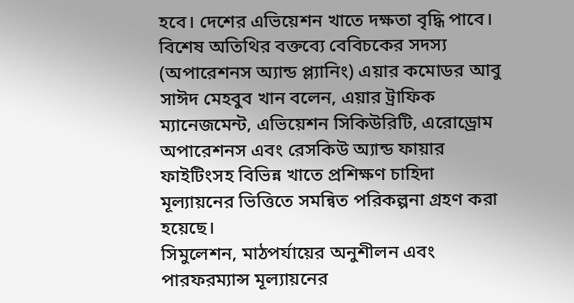হবে। দেশের এভিয়েশন খাতে দক্ষতা বৃদ্ধি পাবে।
বিশেষ অতিথির বক্তব্যে বেবিচকের সদস্য (অপারেশনস অ্যান্ড প্ল্যানিং) এয়ার কমোডর আবু সাঈদ মেহবুব খান বলেন, এয়ার ট্রাফিক ম্যানেজমেন্ট, এভিয়েশন সিকিউরিটি, এরোড্রোম অপারেশনস এবং রেসকিউ অ্যান্ড ফায়ার ফাইটিংসহ বিভিন্ন খাতে প্রশিক্ষণ চাহিদা মূল্যায়নের ভিত্তিতে সমন্বিত পরিকল্পনা গ্রহণ করা হয়েছে।
সিমুলেশন, মাঠপর্যায়ের অনুশীলন এবং পারফরম্যান্স মূল্যায়নের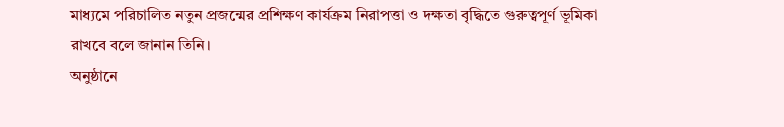মাধ্যমে পরিচালিত নতুন প্রজন্মের প্রশিক্ষণ কার্যক্রম নিরাপত্তা ও দক্ষতা বৃদ্ধিতে গুরুত্বপূর্ণ ভূমিকা রাখবে বলে জানান তিনি।
অনুষ্ঠানে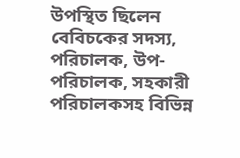উপস্থিত ছিলেন বেবিচকের সদস্য, পরিচালক, উপ-পরিচালক, সহকারী পরিচালকসহ বিভিন্ন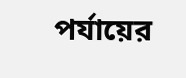পর্যায়ের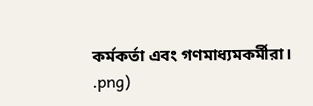কর্মকর্তা এবং গণমাধ্যমকর্মীরা।
.png)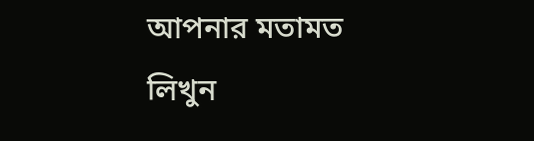আপনার মতামত লিখুন